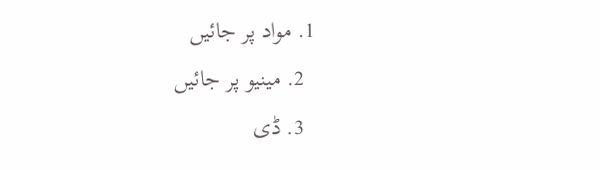1. مواد پر جائیں
  2. مینیو پر جائیں
  3. ڈی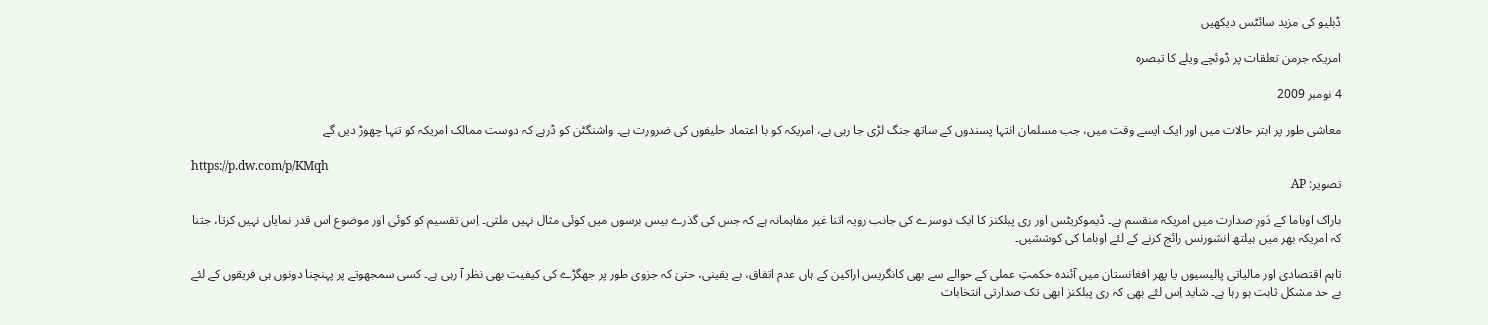ڈبلیو کی مزید سائٹس دیکھیں

امریکہ جرمن تعلقات پر ڈوئچے ویلے کا تبصرہ

4 نومبر 2009

معاشی طور پر ابتر حالات میں اور ایک ایسے وقت میں، جب مسلمان انتہا پسندوں کے ساتھ جنگ لڑی جا رہی ہے، امریکہ کو با اعتماد حلیفوں کی ضرورت ہے۔ واشنگٹن کو ڈرہے کہ دوست ممالک امریکہ کو تنہا چھوڑ دیں گے

https://p.dw.com/p/KMqh
تصویر: AP

باراک اوباما کے دَورِ صدارت میں امریکہ منقسم ہے۔ ڈیموکریٹس اور ری پبلکنز کا ایک دوسرے کی جانب رویہ اتنا غیر مفاہمانہ ہے کہ جس کی گذرے بیس برسوں میں کوئی مثال نہیں ملتی۔ اِس تقسیم کو کوئی اور موضوع اس قدر نمایاں نہیں کرتا، جتنا کہ امریکہ بھر میں ہیلتھ انشورنس رائج کرنے کے لئے اوباما کی کوششیں۔

تاہم اقتصادی اور مالیاتی پالیسیوں یا پھر افغانستان میں آئندہ حکمتِ عملی کے حوالے سے بھی کانگریس اراکین کے ہاں عدم اتفاق، بے یقینی، حتیٰ کہ جزوی طور پر جھگڑے کی کیفیت بھی نظر آ رہی ہے۔ کسی سمجھوتے پر پہنچنا دونوں ہی فریقوں کے لئے بے حد مشکل ثابت ہو رہا ہے۔ شاید اِس لئے بھی کہ ری پبلکنز ابھی تک صدارتی انتخابات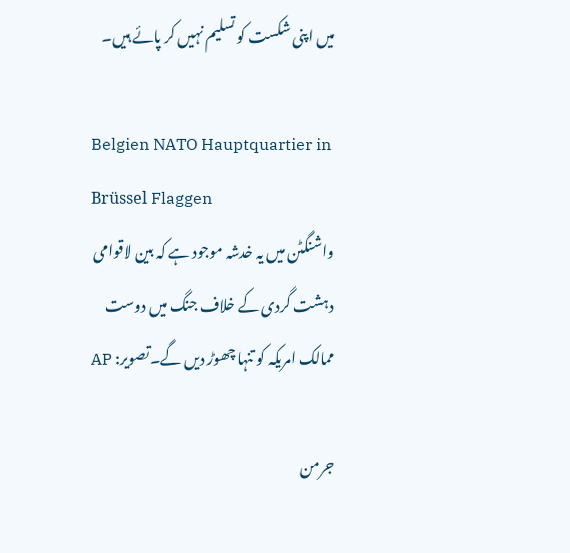میں اپنی شکست کو تسلیم نہیں کر پائے ہیں۔

Belgien NATO Hauptquartier in Brüssel Flaggen
واشنگٹن میں یہ خدشہ موجود ہے کہ بین لاقوامی دہشت گردی کے خلاف جنگ میں دوست ممالک امریکہ کو تنہا چھوڑ دیں گے۔تصویر: AP

جرمن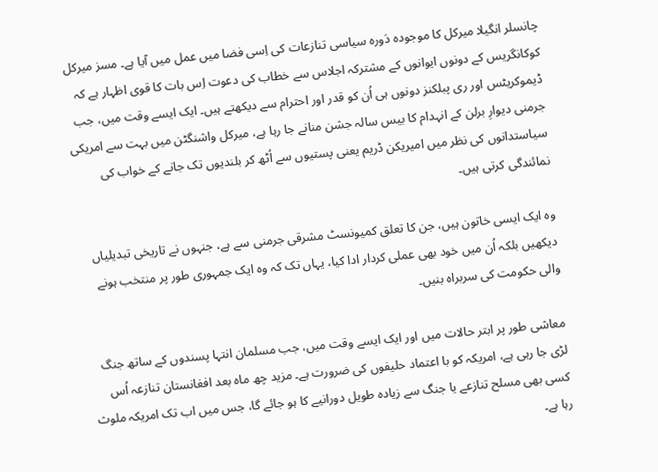چانسلر انگیلا میرکل کا موجودہ دَورہ سیاسی تنازعات کی اِسی فضا میں عمل میں آیا ہے۔ مسز میرکل کوکانگریس کے دونوں ایوانوں کے مشترکہ اجلاس سے خطاب کی دعوت اِس بات کا قوی اظہار ہے کہ ڈیموکریٹس اور ری پبلکنز دونوں ہی اُن کو قدر اور احترام سے دیکھتے ہیں۔ ایک ایسے وقت میں، جب جرمنی دیوارِ برلن کے انہدام کا بیس سالہ جشن منانے جا رہا ہے، میرکل واشنگٹن میں بہت سے امریکی سیاستدانوں کی نظر میں امیریکن ڈریم یعنی پستیوں سے اُٹھ کر بلندیوں تک جانے کے خواب کی نمائندگی کرتی ہیں۔

وہ ایک ایسی خاتون ہیں، جن کا تعلق کمیونسٹ مشرقی جرمنی سے ہے، جنہوں نے تاریخی تبدیلیاں دیکھیں بلکہ اُن میں خود بھی عملی کردار ادا کیا، یہاں تک کہ وہ ایک جمہوری طور پر منتخب ہونے والی حکومت کی سربراہ بنیں۔

معاشی طور پر ابتر حالات میں اور ایک ایسے وقت میں، جب مسلمان انتہا پسندوں کے ساتھ جنگ لڑی جا رہی ہے، امریکہ کو با اعتماد حلیفوں کی ضرورت ہے۔ مزید چھ ماہ بعد افغانستان تنازعہ اُس کسی بھی مسلح تنازعے یا جنگ سے زیادہ طویل دورانیے کا ہو جائے گا، جس میں اب تک امریکہ ملوث رہا ہے۔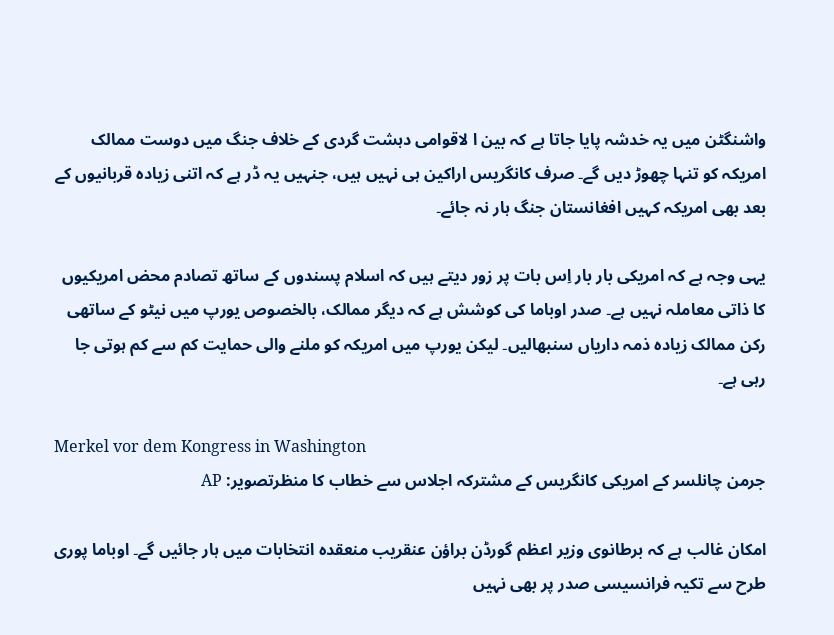واشنگٹن میں یہ خدشہ پایا جاتا ہے کہ بین ا لاقوامی دہشت گردی کے خلاف جنگ میں دوست ممالک امریکہ کو تنہا چھوڑ دیں گے۔ صرف کانگریس اراکین ہی نہیں ہیں، جنہیں یہ ڈر ہے کہ اتنی زیادہ قربانیوں کے بعد بھی امریکہ کہیں افغانستان جنگ ہار نہ جائے۔

یہی وجہ ہے کہ امریکی بار بار اِس بات پر زور دیتے ہیں کہ اسلام پسندوں کے ساتھ تصادم محض امریکیوں کا ذاتی معاملہ نہیں ہے۔ صدر اوباما کی کوشش ہے کہ دیگر ممالک، بالخصوص یورپ میں نیٹو کے ساتھی رکن ممالک زیادہ ذمہ داریاں سنبھالیں۔ لیکن یورپ میں امریکہ کو ملنے والی حمایت کم سے کم ہوتی جا رہی ہے۔

Merkel vor dem Kongress in Washington
جرمن چانلسر کے امریکی کانگریس کے مشترکہ اجلاس سے خطاب کا منظرتصویر: AP

امکان غالب ہے کہ برطانوی وزیر اعظم گورڈن براؤن عنقریب منعقدہ انتخابات میں ہار جائیں گے۔ اوباما پوری طرح سے تکیہ فرانسیسی صدر پر بھی نہیں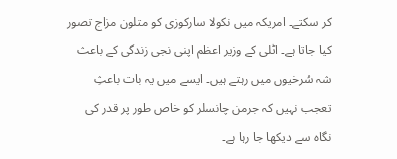کر سکتے۔ امریکہ میں نکولا سارکوزی کو متلون مزاج تصور کیا جاتا ہے۔ اٹلی کے وزیر اعظم اپنی نجی زندگی کے باعث شہ سُرخیوں میں رہتے ہیں۔ ایسے میں یہ بات باعثِ تعجب نہیں کہ جرمن چانسلر کو خاص طور پر قدر کی نگاہ سے دیکھا جا رہا ہے۔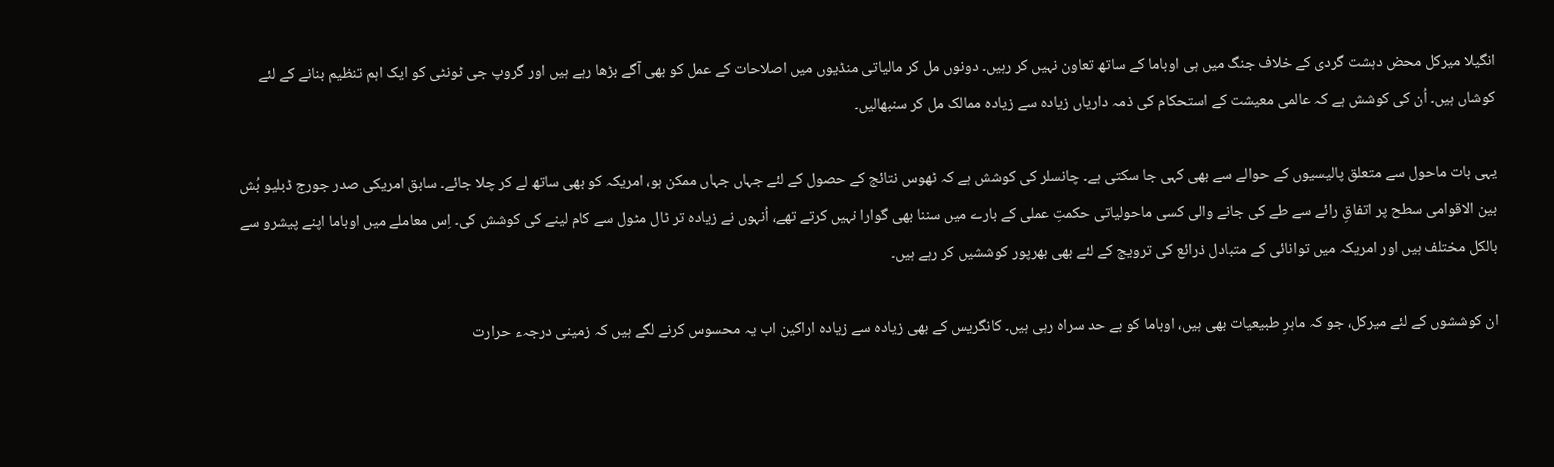انگیلا میرکل محض دہشت گردی کے خلاف جنگ میں ہی اوباما کے ساتھ تعاون نہیں کر رہیں۔ دونوں مل کر مالیاتی منڈیوں میں اصلاحات کے عمل کو بھی آگے بڑھا رہے ہیں اور گروپ جی ٹونٹی کو ایک اہم تنظیم بنانے کے لئے کوشاں ہیں۔ اُن کی کوشش ہے کہ عالمی معیشت کے استحکام کی ذمہ داریاں زیادہ سے زیادہ ممالک مل کر سنبھالیں۔

یہی بات ماحول سے متعلق پالیسیوں کے حوالے سے بھی کہی جا سکتی ہے۔ چانسلر کی کوشش ہے کہ ٹھوس نتائج کے حصول کے لئے جہاں جہاں ممکن ہو، امریکہ کو بھی ساتھ لے کر چلا جائے۔ سابق امریکی صدر جورج ڈبلیو بُش بین الاقوامی سطح پر اتفاقِ رائے سے طے کی جانے والی کسی ماحولیاتی حکمتِ عملی کے بارے میں سننا بھی گوارا نہیں کرتے تھے، اُنہوں نے زیادہ تر ٹال مٹول سے کام لینے کی کوشش کی۔ اِس معاملے میں اوباما اپنے پیشرو سے بالکل مختلف ہیں اور امریکہ میں توانائی کے متبادل ذرائع کی ترویج کے لئے بھی بھرپور کوششیں کر رہے ہیں۔

ان کوششوں کے لئے میرکل، جو کہ ماہرِ طبیعیات بھی ہیں، اوباما کو بے حد سراہ رہی ہیں۔ کانگریس کے بھی زیادہ سے زیادہ اراکین اب یہ محسوس کرنے لگے ہیں کہ زمینی درجہء حرارت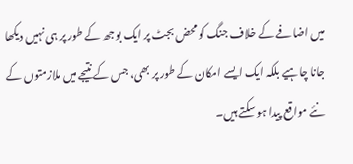میں اضافے کے خلاف جنگ کو محض بجٹ پر ایک بوجھ کے طور پر ہی نہیں دیکھا جانا چاہیے بلکہ ایک ایسے امکان کے طور پر بھی، جس کے نتیجے میں ملازمتوں کے نئے مواقع پیدا ہو سکتے ہیں۔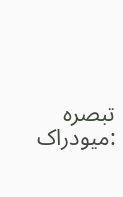تبصرہ :میودراک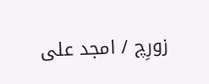زورِچ / امجد علی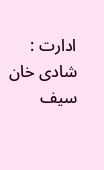ادارت : شادی خان سیف